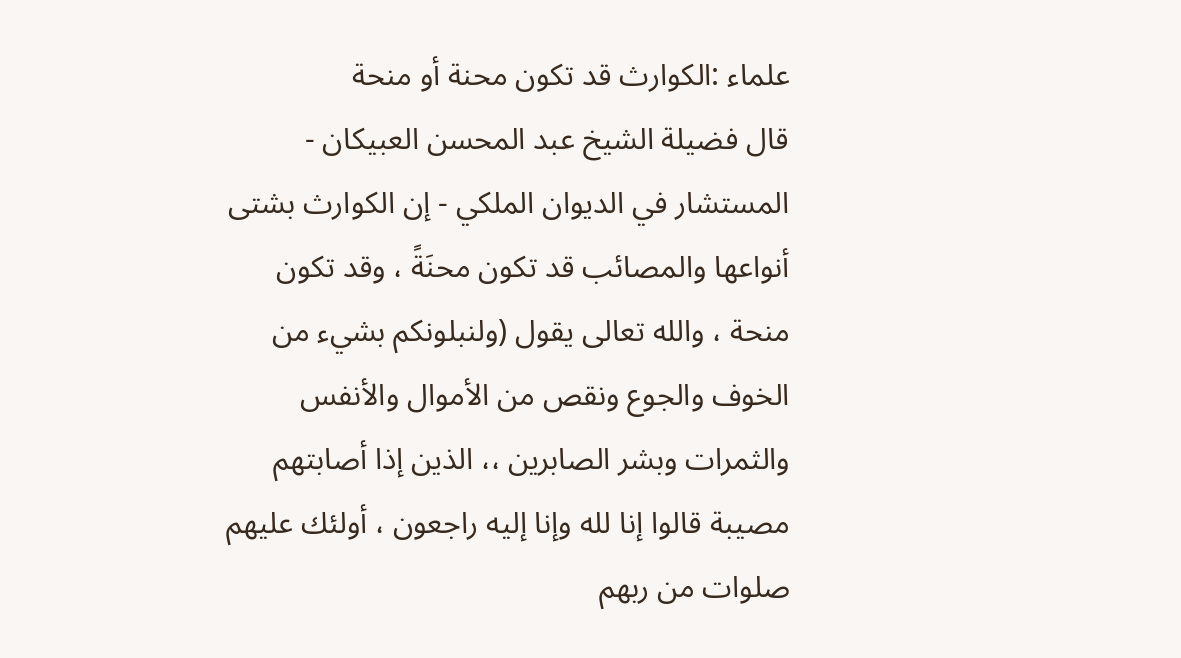علماء :الكوارث قد تكون محنة أو منحة
قال فضيلة الشيخ عبد المحسن العبيكان - المستشار في الديوان الملكي - إن الكوارث بشتى أنواعها والمصائب قد تكون محنَةً ، وقد تكون منحة ، والله تعالى يقول (ولنبلونكم بشيء من الخوف والجوع ونقص من الأموال والأنفس والثمرات وبشر الصابرين ،، الذين إذا أصابتهم مصيبة قالوا إنا لله وإنا إليه راجعون ، أولئك عليهم صلوات من ربهم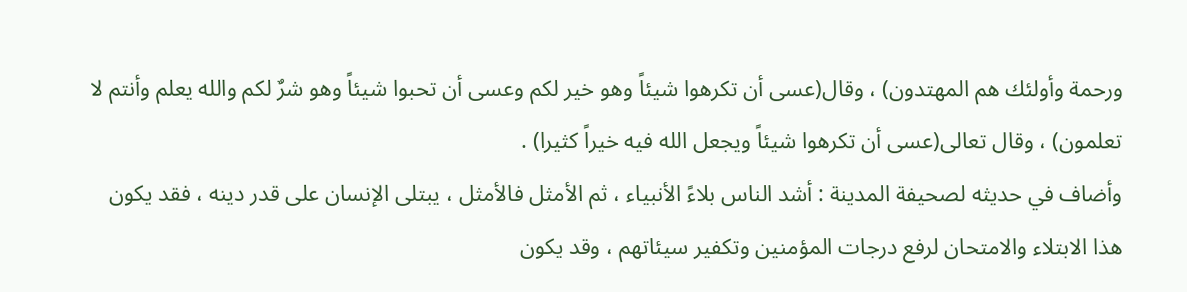ورحمة وأولئك هم المهتدون) ، وقال(عسى أن تكرهوا شيئاً وهو خير لكم وعسى أن تحبوا شيئاً وهو شرٌ لكم والله يعلم وأنتم لا تعلمون) ، وقال تعالى(عسى أن تكرهوا شيئاً ويجعل الله فيه خيراً كثيرا) .
وأضاف في حديثه لصحيفة المدينة : أشد الناس بلاءً الأنبياء ، ثم الأمثل فالأمثل ، يبتلى الإنسان على قدر دينه ، فقد يكون هذا الابتلاء والامتحان لرفع درجات المؤمنين وتكفير سيئاتهم ، وقد يكون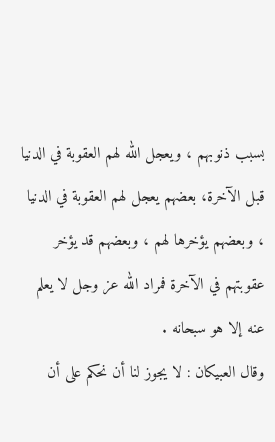بسبب ذنوبهم ، ويعجل الله لهم العقوبة في الدنيا قبل الآخرة، بعضهم يعجل لهم العقوبة في الدنيا ، وبعضهم يؤخرها لهم ، وبعضهم قد يؤخر عقوبتهم في الآخرة فمراد الله عز وجل لا يعلم عنه إلا هو سبحانه .
وقال العبيكان : لا يجوز لنا أن نحكم على أن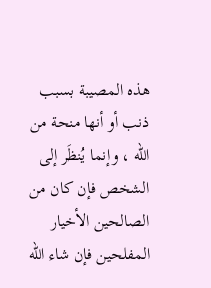هذه المصيبة بسبب ذنب أو أنها منحة من الله ، وإنما يُنظَر إلى الشخص فإن كان من الصالحين الأخيار المفلحين فإن شاء الله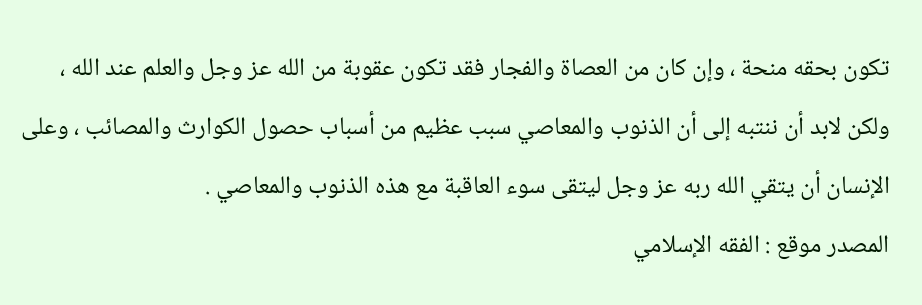تكون بحقه منحة ، وإن كان من العصاة والفجار فقد تكون عقوبة من الله عز وجل والعلم عند الله ، ولكن لابد أن ننتبه إلى أن الذنوب والمعاصي سبب عظيم من أسباب حصول الكوارث والمصائب ، وعلى الإنسان أن يتقي الله ربه عز وجل ليتقى سوء العاقبة مع هذه الذنوب والمعاصي .
المصدر موقع : الفقه الإسلامي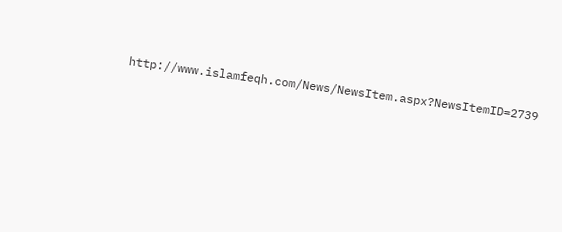http://www.islamfeqh.com/News/NewsItem.aspx?NewsItemID=2739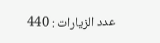عدد الزيارات : 440